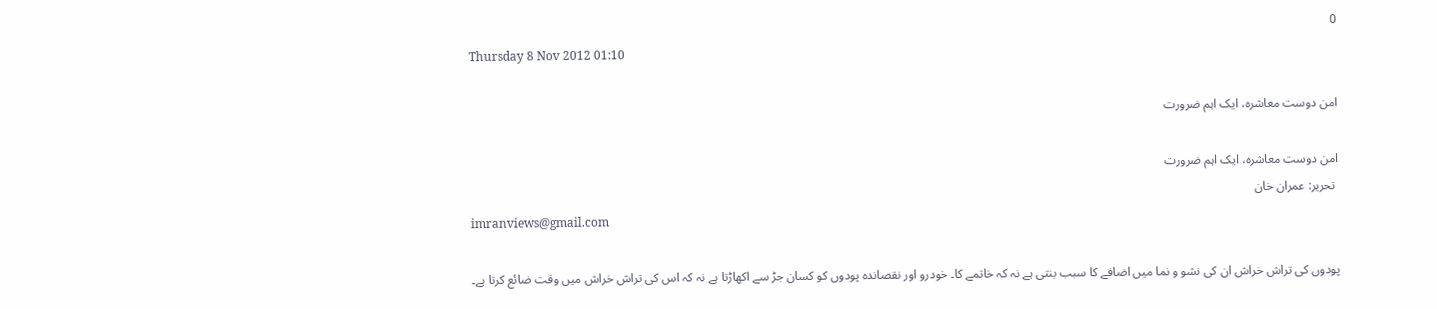0
Thursday 8 Nov 2012 01:10

امن دوست معاشرہ، ایک اہم ضرورت

امن دوست معاشرہ، ایک اہم ضرورت
 تحریر: عمران خان
imranviews@gmail.com

پودوں کی تراش خراش ان کی نشو و نما میں اضافے کا سبب بنتی ہے نہ کہ خاتمے کا۔ خودرو اور نقصاندہ پودوں کو کسان جڑ سے اکھاڑتا ہے نہ کہ اس کی تراش خراش میں وقت ضائع کرتا ہے۔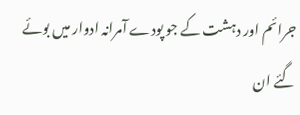جرائم اور دہشت کے جو پودے آمرانہ ادوار میں بوئے گئے ان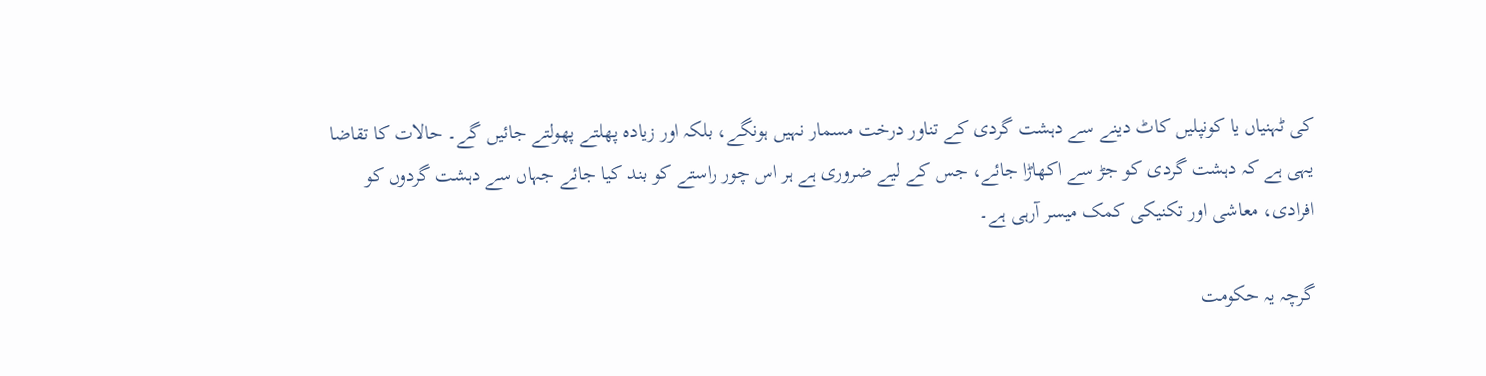کی ٹہنیاں یا کونپلیں کاٹ دینے سے دہشت گردی کے تناور درخت مسمار نہیں ہونگے، بلکہ اور زیادہ پھلتے پھولتے جائیں گے۔ حالات کا تقاضا یہی ہے کہ دہشت گردی کو جڑ سے اکھاڑا جائے، جس کے لیے ضروری ہے ہر اس چور راستے کو بند کیا جائے جہاں سے دہشت گردوں کو افرادی، معاشی اور تکنیکی کمک میسر آرہی ہے۔

گرچہ یہ حکومت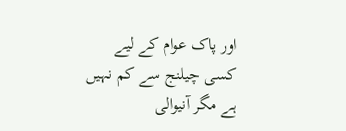اور پاک عوام کے لیے کسی چیلنج سے کم نہیں ہے مگر آنیوالی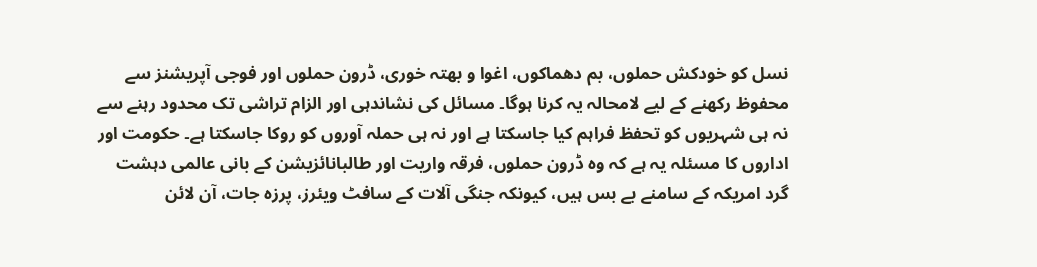نسل کو خودکش حملوں، بم دھماکوں، اغوا و بھتہ خوری، ڈرون حملوں اور فوجی آپریشنز سے محفوظ رکھنے کے لیے لامحالہ یہ کرنا ہوگا۔ مسائل کی نشاندہی اور الزام تراشی تک محدود رہنے سے نہ ہی شہریوں کو تحفظ فراہم کیا جاسکتا ہے اور نہ ہی حملہ آوروں کو روکا جاسکتا ہے۔ حکومت اور اداروں کا مسئلہ یہ ہے کہ وہ ڈرون حملوں، فرقہ واریت اور طالبانائزیشن کے بانی عالمی دہشت گرد امریکہ کے سامنے بے بس ہیں، کیونکہ جنگی آلات کے سافٹ ویئرز، پرزہ جات، آن لائن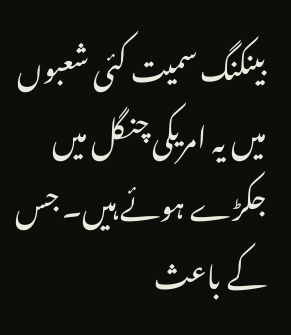بینکنگ سمیت کئی شعبوں میں یہ امریکی چنگل میں جکڑے ہوئے ہیں۔ جس کے باعث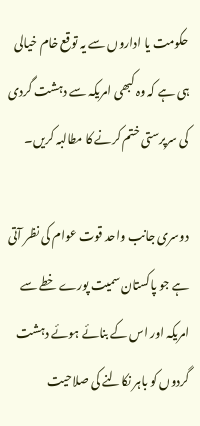حکومت یا اداروں سے یہ توقع خام خیالی ہی ہے کہ وہ کبھی امریکہ سے دہشت گردی کی سرپرستی ختم کرنے کا مطالبہ کریں۔

دوسری جانب واحد قوت عوام کی نظر آتی ہے جو پاکستان سمیت پورے خطے سے امریکہ اور اس کے بنائے ہوئے دہشت گردوں کو باہر نکالنے کی صلاحیت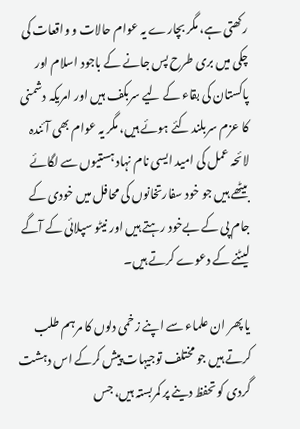رکھتی ہے، مگر بچارے یہ عوام حالات و واقعات کی چکی میں بری طرح پس جانے کے باجود اسلام اور پاکستان کی بقاء کے لیے سربکف ہیں اور امریکہ دشمنی کا عزم سربلند کئے ہوئے ہیں، مگر یہ عوام بھی آئندہ لائحہ عمل کی امید ایسی نام نہاد ہستیوں سے لگائے بیٹھے ہیں جو خود سفارتخانوں کی محافل میں خودی کے جام پی کے بےخود رہتے ہیں اور نیٹو سپلائی کے آگے لیٹنے کے دعوے کرتے ہیں۔

یا پھر ان علماء سے اپنے زخمی دلوں کا مرہم طلب کرتے ہیں جو مختلف توجیہات پیش کرکے اس دہشت گردی کو تحفظ دینے پر کمربستہ ہیں، جس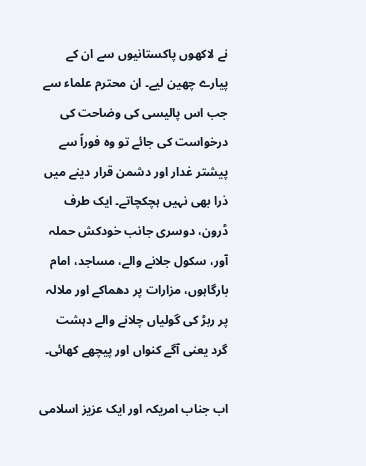نے لاکھوں پاکستانیوں سے ان کے پیارے چھین لیے۔ ان محترم علماء سے جب اس پالیسی کی وضاحت کی درخواست کی جائے تو وہ فوراً سے پیشتر غدار اور دشمن قرار دینے میں ذرا بھی نہیں ہچکچاتے۔ ایک طرف ڈرون، دوسری جانب خودکش حملہ آور، سکول جلانے والے، مساجد، امام بارگاہوں، مزارات پر دھماکے اور ملالہ پر ربڑ کی گولیاں چلانے والے دہشت گرد یعنی آگے کنواں اور پیچھے کھائی۔

اب جناب امریکہ اور ایک عزیز اسلامی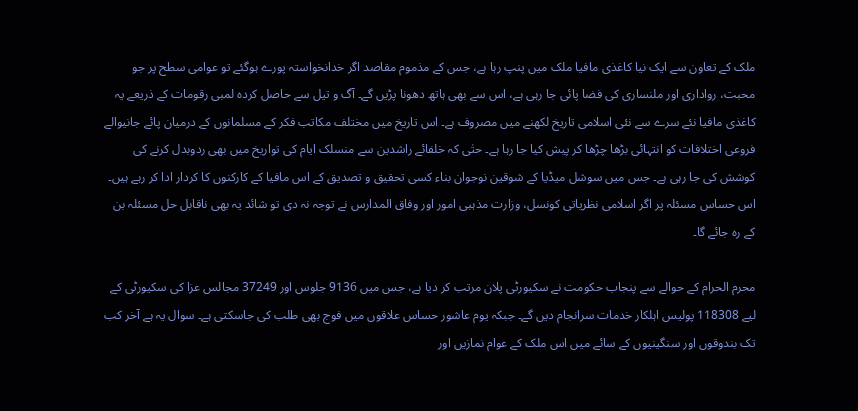ملک کے تعاون سے ایک نیا کاغذی مافیا ملک میں پنپ رہا ہے، جس کے مذموم مقاصد اگر خدانخواستہ پورے ہوگئے تو عوامی سطح پر جو محبت، رواداری اور ملنساری کی فضا پائی جا رہی ہے، اس سے بھی ہاتھ دھونا پڑیں گے۔ آگ و تیل سے حاصل کردہ لمبی رقومات کے ذریعے یہ کاغذی مافیا نئے سرے سے نئی اسلامی تاریخ لکھنے میں مصروف ہے۔ اس تاریخ میں مختلف مکاتب فکر کے مسلمانوں کے درمیان پائے جانیوالے فروعی اختلافات کو انتہائی بڑھا چڑھا کر پیش کیا جا رہا ہے۔ حتٰی کہ خلفائے راشدین سے منسلک ایام کی تواریخ میں بھی ردوبدل کرنے کی کوشش کی جا رہی ہے۔ جس میں سوشل میڈیا کے شوقین نوجوان بناء کسی تحقیق و تصدیق کے اس مافیا کے کارکنوں کا کردار ادا کر رہے ہیں۔ اس حساس مسئلہ پر اگر اسلامی نظریاتی کونسل، وزارت مذہبی امور اور وفاق المدارس نے توجہ نہ دی تو شائد یہ بھی ناقابل حل مسئلہ بن کے رہ جائے گا۔

محرم الحرام کے حوالے سے پنجاب حکومت نے سکیورٹی پلان مرتب کر دیا ہے، جس میں 9136 جلوس اور 37249 مجالس عزا کی سکیورٹی کے لیے 118308 پولیس اہلکار خدمات سرانجام دیں گے۔ جبکہ یوم عاشور حساس علاقوں میں فوج بھی طلب کی جاسکتی ہے۔ سوال یہ ہے آخر کب تک بندوقوں اور سنگینیوں کے سائے میں اس ملک کے عوام نمازیں اور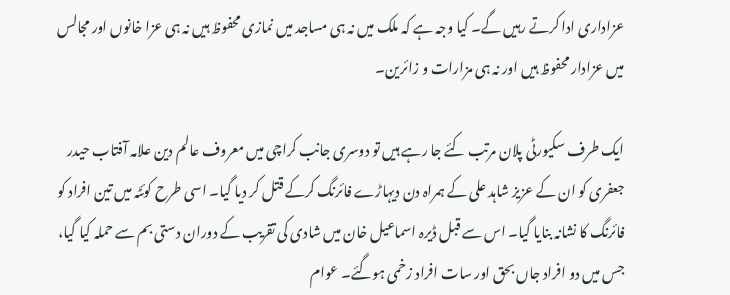عزاداری ادا کرتے رہیں گے۔ کیا وجہ ہے کہ ملک میں نہ ہی مساجد میں نمازی محفوظ ہیں نہ ہی عزا خانوں اور مجالس میں عزادار محفوظ ہیں اور نہ ہی مزارات و زائرین۔

ایک طرف سکیورٹی پلان مرتب کئے جا رہے ہیں تو دوسری جانب کراچی میں معروف عالم دین علامہ آفتاب حیدر جعفری کو ان کے عزیز شاہد علی کے ہمراہ دن دیہاڑے فائرنگ کرکے قتل کر دیا گیا۔ اسی طرح کوئٹہ میں تین افراد کو فائرنگ کا نشانہ بنایا گیا۔ اس سے قبل ڈیرہ اسماعیل خان میں شادی کی تقریب کے دوران دستی بم سے حملہ کیا گیا، جس میں دو افراد جاں بحق اور سات افراد زخمی ہوگئے۔ عوام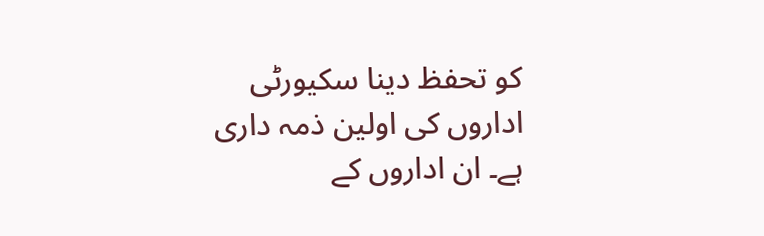کو تحفظ دینا سکیورٹی اداروں کی اولین ذمہ داری ہے۔ ان اداروں کے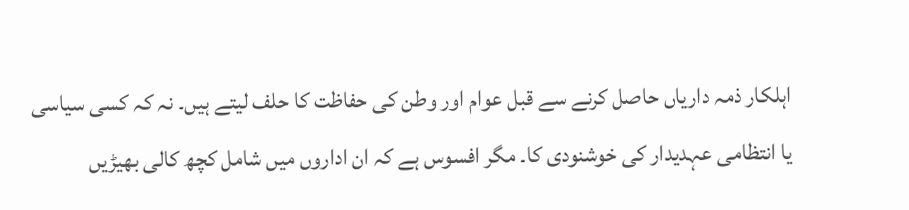اہلکار ذمہ داریاں حاصل کرنے سے قبل عوام اور وطن کی حفاظت کا حلف لیتے ہیں۔ نہ کہ کسی سیاسی یا انتظامی عہدیدار کی خوشنودی کا۔ مگر افسوس ہے کہ ان اداروں میں شامل کچھ کالی بھیڑیں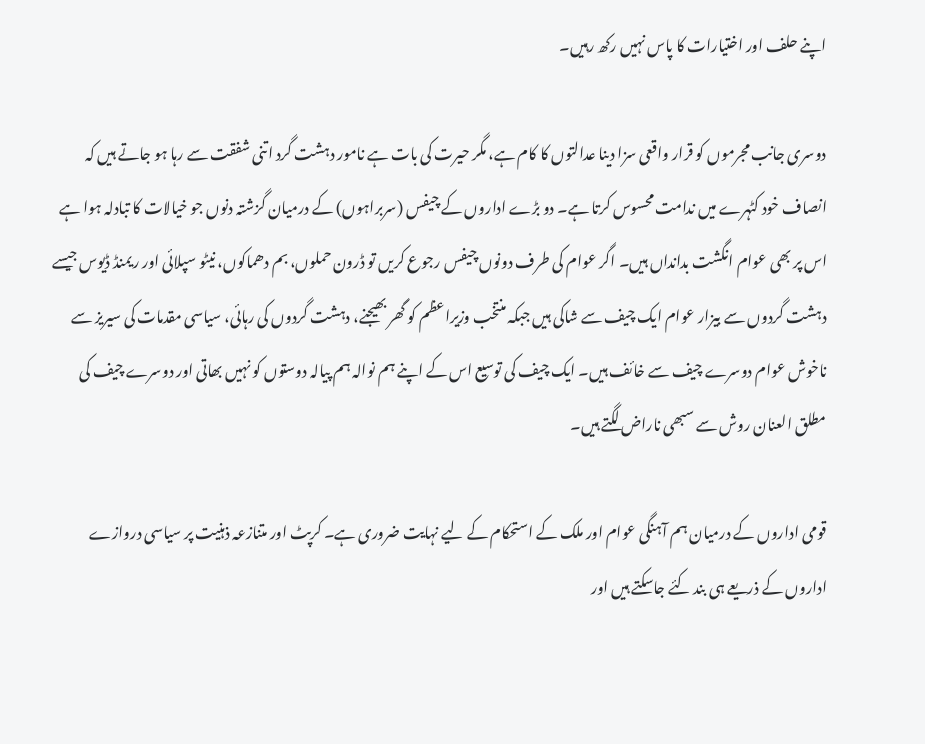اپنے حلف اور اختیارات کا پاس نہیں رکھ رہیں۔

دوسری جانب مجرموں کو قرار واقعی سزا دینا عدالتوں کا کام ہے، مگر حیرت کی بات ہے نامور دہشت گرد اتنی شفقت سے رہا ہو جاتے ہیں کہ انصاف خود کٹہرے میں ندامت محسوس کرتا ہے۔ دو بڑے اداروں کے چیفس (سربراہوں) کے درمیان گزشتہ دنوں جو خیالات کا تبادلہ ہوا ہے اس پر بھی عوام انگشت بدانداں ہیں۔ اگر عوام کی طرف دونوں چیفس رجوع کریں تو ڈرون حملوں، بم دھماکوں، نیٹو سپلائی اور ریمنڈ ڈیوس جیسے دہشت گردوں سے بیزار عوام ایک چیف سے شاکی ہیں جبکہ منتخب وزیراعظم کو گھر بھیجنے، دہشت گردوں کی رہائی، سیاسی مقدمات کی سیریز سے ناخوش عوام دوسرے چیف سے خائف ہیں۔ ایک چیف کی توسیع اس کے اپنے ہم نوالہ ہم پیالہ دوستوں کو نہیں بھاتی اور دوسرے چیف کی مطلق العنان روش سے سبھی ناراض لگتے ہیں۔

قومی اداروں کے درمیان ہم آہنگی عوام اور ملک کے استحکام کے لیے نہایت ضروری ہے۔ کرپٹ اور متنازعہ ذہنیت پر سیاسی دروازے اداروں کے ذریعے ہی بند کئے جاسکتے ہیں اور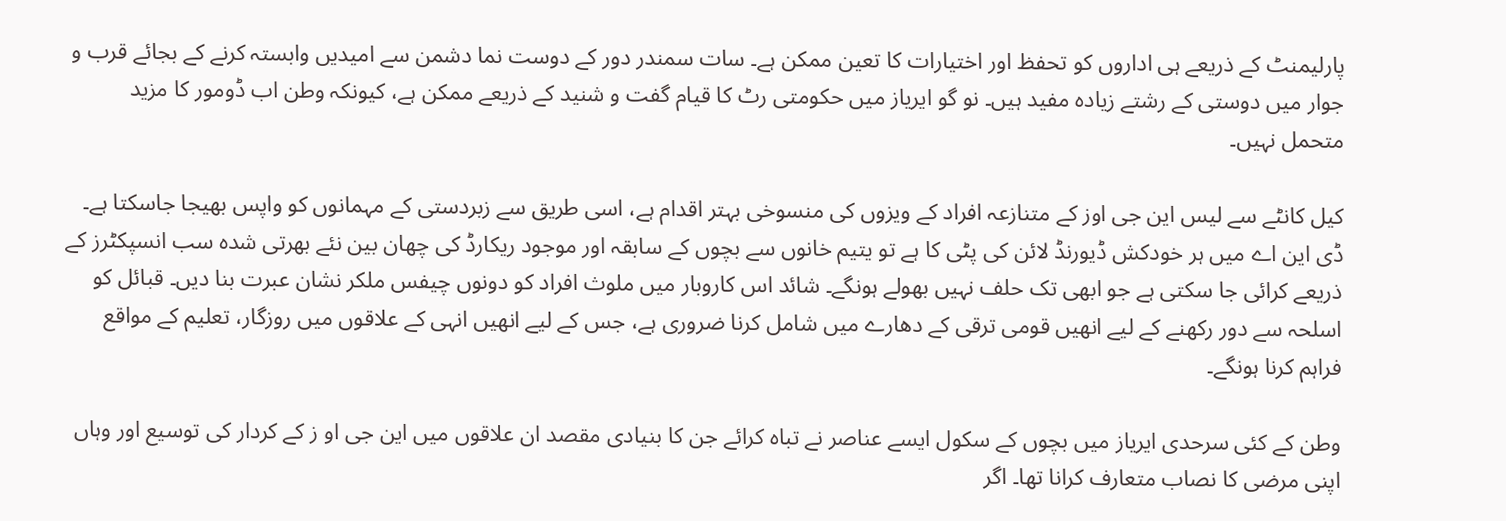پارلیمنٹ کے ذریعے ہی اداروں کو تحفظ اور اختیارات کا تعین ممکن ہے۔ سات سمندر دور کے دوست نما دشمن سے امیدیں وابستہ کرنے کے بجائے قرب و جوار میں دوستی کے رشتے زیادہ مفید ہیں۔ نو گو ایریاز میں حکومتی رٹ کا قیام گفت و شنید کے ذریعے ممکن ہے، کیونکہ وطن اب ڈومور کا مزید متحمل نہیں۔

کیل کانٹے سے لیس این جی اوز کے متنازعہ افراد کے ویزوں کی منسوخی بہتر اقدام ہے، اسی طریق سے زبردستی کے مہمانوں کو واپس بھیجا جاسکتا ہے۔ ڈی این اے میں ہر خودکش ڈیورنڈ لائن کی پٹی کا ہے تو یتیم خانوں سے بچوں کے سابقہ اور موجود ریکارڈ کی چھان بین نئے بھرتی شدہ سب انسپکٹرز کے ذریعے کرائی جا سکتی ہے جو ابھی تک حلف نہیں بھولے ہونگے۔ شائد اس کاروبار میں ملوث افراد کو دونوں چیفس ملکر نشان عبرت بنا دیں۔ قبائل کو اسلحہ سے دور رکھنے کے لیے انھیں قومی ترقی کے دھارے میں شامل کرنا ضروری ہے، جس کے لیے انھیں انہی کے علاقوں میں روزگار، تعلیم کے مواقع فراہم کرنا ہونگے۔

وطن کے کئی سرحدی ایریاز میں بچوں کے سکول ایسے عناصر نے تباہ کرائے جن کا بنیادی مقصد ان علاقوں میں این جی او ز کے کردار کی توسیع اور وہاں اپنی مرضی کا نصاب متعارف کرانا تھا۔ اگر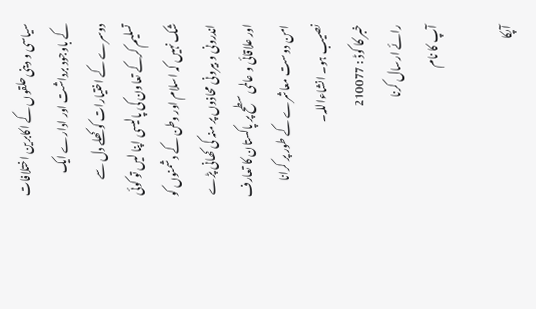سیاسی و دینی حلقوں کے اکابرین اختلافات کے باوجود برداشت اور ادارے ایک دوسرے کے اختیارات کو کھلے دل سے تسلیم کرکے تعاون کی پالیسی اپنا لیں تو کوئی شک نہیں کہ اسلام اور وطن کے دشمنوں کو اندرونی و بیرونی محاذوں پر منہ کی کھانی پڑے اور علاقائی و عالمی سطح پر پاکستان کا تعارف امن دوست معاشرے کے طور پر کرانا نصیب ہو۔ انشاءاللہ۔
خبر کا کوڈ : 210077
رائے ارسال کرنا
آپ کا نام

آپکا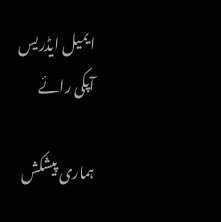ایمیل ایڈریس
آپکی رائے

ہماری پیشکش